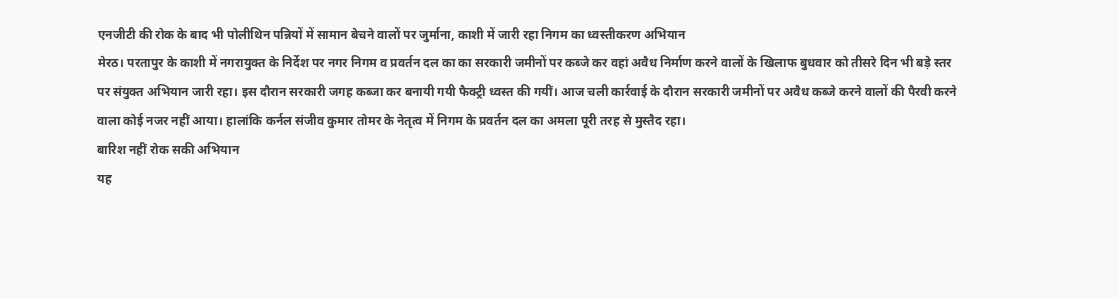एनजीटी की रोक के बाद भी पोलीथिन पन्नियों में सामान बेचने वालों पर जुर्माना, काशी में जारी रहा निगम का ध्वस्तीकरण अभियान
मेरठ। परतापुर के काशी में नगरायुक्त के निर्देश पर नगर निगम व प्रवर्तन दल का का सरकारी जमीनों पर कब्जे कर वहां अवैध निर्माण करने वालों के खिलाफ बुधवार को तीसरे दिन भी बड़े स्तर पर संयुक्त अभियान जारी रहा। इस दौरान सरकारी जगह कब्जा कर बनायी गयी फैक्ट्री ध्वस्त की गयीं। आज चली कार्रवाई के दौरान सरकारी जमीनों पर अवैध कब्जे करने वालों की पैरवी करने वाला कोई नजर नहीं आया। हालांकि कर्नल संजीव कुमार तोमर के नेतृत्व में निगम के प्रवर्तन दल का अमला पूरी तरह से मुस्तैद रहा।
बारिश नहीं रोक सकी अभियान
यह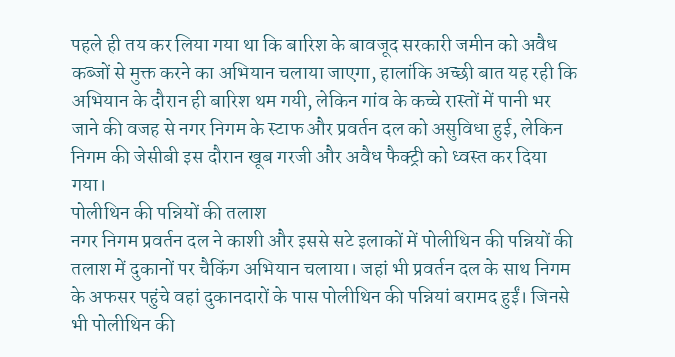पहले ही तय कर लिया गया था कि बारिश के बावजूद सरकारी जमीन को अवैध कब्जों से मुक्त करने का अभियान चलाया जाएगा, हालांकि अच्छी बात यह रही कि अभियान के दौरान ही बारिश थम गयी, लेकिन गांव के कच्चे रास्तों में पानी भर जाने की वजह से नगर निगम के स्टाफ और प्रवर्तन दल को असुविधा हुई, लेकिन निगम की जेसीबी इस दौरान खूब गरजी और अवैध फैक्ट्री को ध्वस्त कर दिया गया।
पोलीथिन की पन्नियों की तलाश
नगर निगम प्रवर्तन दल ने काशी और इससे सटे इलाकों में पोलीथिन की पन्नियों की तलाश में दुकानों पर चैकिंग अभियान चलाया। जहां भी प्रवर्तन दल के साथ निगम के अफसर पहुंचे वहां दुकानदारों के पास पोलीथिन की पन्नियां बरामद हुईं। जिनसे भी पोलीथिन की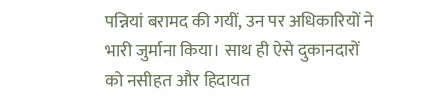पन्नियां बरामद की गयीं, उन पर अधिकारियों ने भारी जुर्माना किया। साथ ही ऐसे दुकानदारों को नसीहत और हिदायत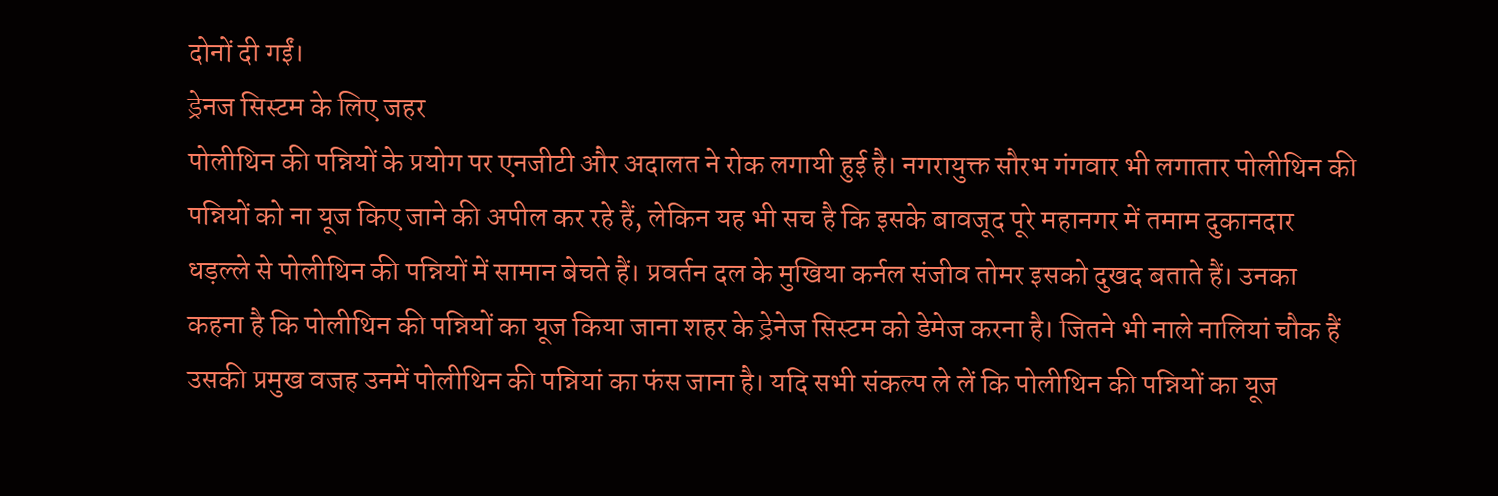दोनों दी गईं।
ड्रेनज सिस्टम के लिए जहर
पोलीथिन की पन्नियों के प्रयोग पर एनजीटी और अदालत ने रोक लगायी हुई है। नगरायुक्त सौरभ गंगवार भी लगातार पोलीथिन की पन्नियों को ना यूज किए जाने की अपील कर रहे हैं, लेकिन यह भी सच है कि इसके बावजूद पूरे महानगर में तमाम दुकानदार धड़ल्ले से पोलीथिन की पन्नियों में सामान बेचते हैं। प्रवर्तन दल के मुखिया कर्नल संजीव तोमर इसको दुखद बताते हैं। उनका कहना है कि पोलीथिन की पन्नियों का यूज किया जाना शहर के ड्रेनेज सिस्टम को डेमेज करना है। जितने भी नाले नालियां चौक हैं उसकी प्रमुख वजह उनमें पोलीथिन की पन्नियां का फंस जाना है। यदि सभी संकल्प ले लें कि पोलीथिन की पन्नियों का यूज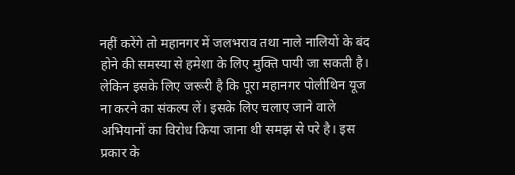नहीं करेंगे तो महानगर में जलभराव तथा नाले नालियों के बंद होने की समस्या से हमेशा के लिए मुक्ति पायी जा सकती है। लेकिन इसके लिए जरूरी है कि पूरा महानगर पोलीथिन यूज ना करने का संकल्प लें। इसके लिए चलाए जाने वाले अभियानों का विरोध किया जाना थी समझ से परे है। इस प्रकार के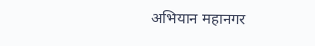अभियान महानगर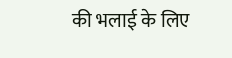की भलाई के लिए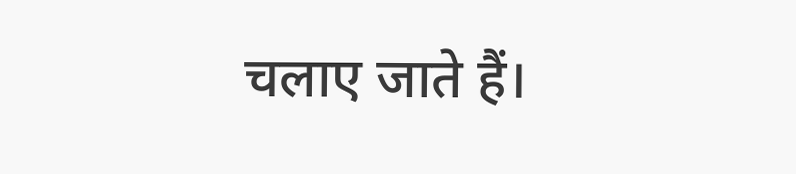चलाए जाते हैं।